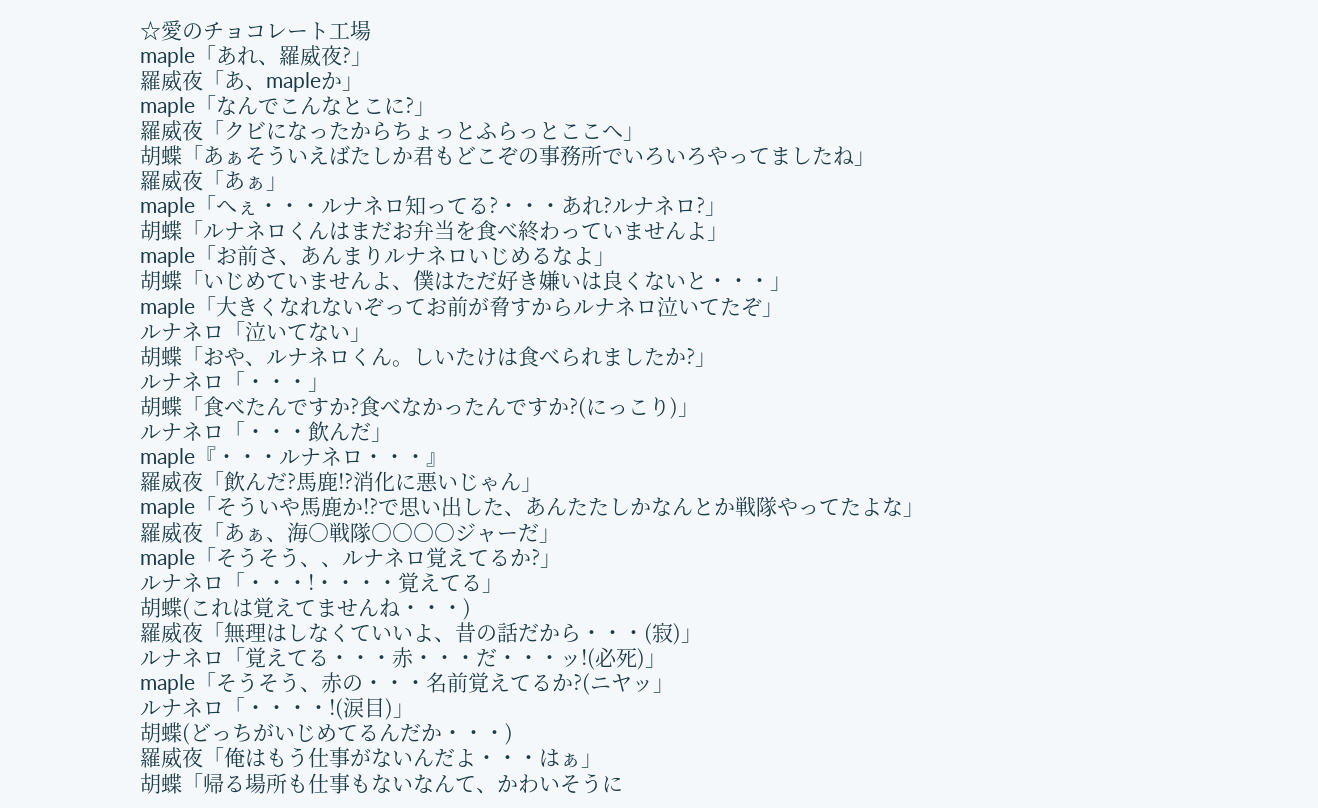☆愛のチョコレート工場
maple「あれ、羅威夜?」
羅威夜「あ、mapleか」
maple「なんでこんなとこに?」
羅威夜「クビになったからちょっとふらっとここへ」
胡蝶「あぁそういえばたしか君もどこぞの事務所でいろいろやってましたね」
羅威夜「あぁ」
maple「へぇ・・・ルナネロ知ってる?・・・あれ?ルナネロ?」
胡蝶「ルナネロくんはまだお弁当を食べ終わっていませんよ」
maple「お前さ、あんまりルナネロいじめるなよ」
胡蝶「いじめていませんよ、僕はただ好き嫌いは良くないと・・・」
maple「大きくなれないぞってお前が脅すからルナネロ泣いてたぞ」
ルナネロ「泣いてない」
胡蝶「おや、ルナネロくん。しいたけは食べられましたか?」
ルナネロ「・・・」
胡蝶「食べたんですか?食べなかったんですか?(にっこり)」
ルナネロ「・・・飲んだ」
maple『・・・ルナネロ・・・』
羅威夜「飲んだ?馬鹿!?消化に悪いじゃん」
maple「そういや馬鹿か!?で思い出した、あんたたしかなんとか戦隊やってたよな」
羅威夜「あぁ、海○戦隊○○○○ジャーだ」
maple「そうそう、、ルナネロ覚えてるか?」
ルナネロ「・・・!・・・・覚えてる」
胡蝶(これは覚えてませんね・・・)
羅威夜「無理はしなくていいよ、昔の話だから・・・(寂)」
ルナネロ「覚えてる・・・赤・・・だ・・・ッ!(必死)」
maple「そうそう、赤の・・・名前覚えてるか?(ニヤッ」
ルナネロ「・・・・!(涙目)」
胡蝶(どっちがいじめてるんだか・・・)
羅威夜「俺はもう仕事がないんだよ・・・はぁ」
胡蝶「帰る場所も仕事もないなんて、かわいそうに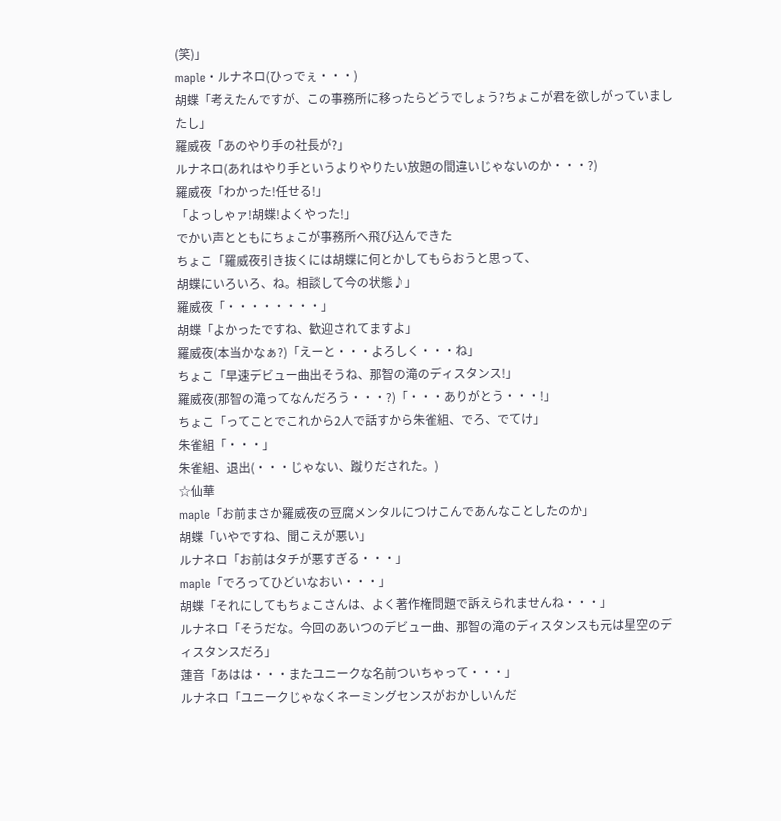(笑)」
maple・ルナネロ(ひっでぇ・・・)
胡蝶「考えたんですが、この事務所に移ったらどうでしょう?ちょこが君を欲しがっていましたし」
羅威夜「あのやり手の社長が?」
ルナネロ(あれはやり手というよりやりたい放題の間違いじゃないのか・・・?)
羅威夜「わかった!任せる!」
「よっしゃァ!胡蝶!よくやった!」
でかい声とともにちょこが事務所へ飛び込んできた
ちょこ「羅威夜引き抜くには胡蝶に何とかしてもらおうと思って、
胡蝶にいろいろ、ね。相談して今の状態♪」
羅威夜「・・・・・・・・」
胡蝶「よかったですね、歓迎されてますよ」
羅威夜(本当かなぁ?)「えーと・・・よろしく・・・ね」
ちょこ「早速デビュー曲出そうね、那智の滝のディスタンス!」
羅威夜(那智の滝ってなんだろう・・・?)「・・・ありがとう・・・!」
ちょこ「ってことでこれから2人で話すから朱雀組、でろ、でてけ」
朱雀組「・・・」
朱雀組、退出(・・・じゃない、蹴りだされた。)
☆仙華
maple「お前まさか羅威夜の豆腐メンタルにつけこんであんなことしたのか」
胡蝶「いやですね、聞こえが悪い」
ルナネロ「お前はタチが悪すぎる・・・」
maple「でろってひどいなおい・・・」
胡蝶「それにしてもちょこさんは、よく著作権問題で訴えられませんね・・・」
ルナネロ「そうだな。今回のあいつのデビュー曲、那智の滝のディスタンスも元は星空のディスタンスだろ」
蓮音「あはは・・・またユニークな名前ついちゃって・・・」
ルナネロ「ユニークじゃなくネーミングセンスがおかしいんだ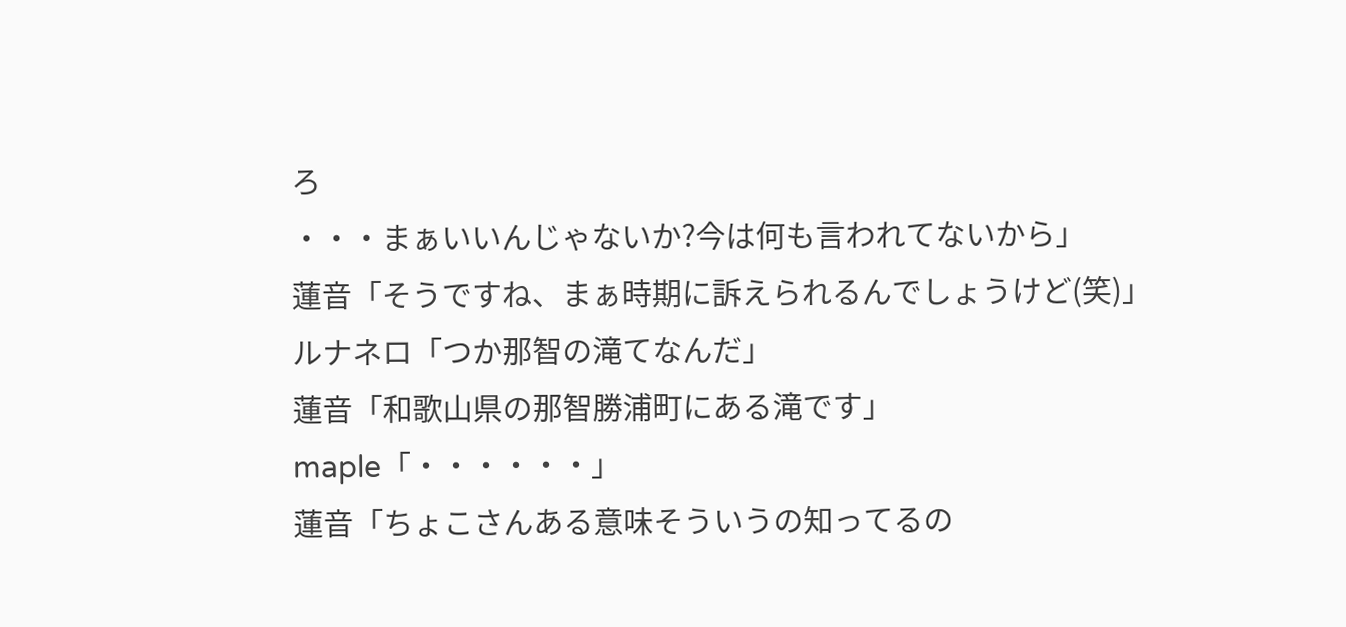ろ
・・・まぁいいんじゃないか?今は何も言われてないから」
蓮音「そうですね、まぁ時期に訴えられるんでしょうけど(笑)」
ルナネロ「つか那智の滝てなんだ」
蓮音「和歌山県の那智勝浦町にある滝です」
maple「・・・・・・」
蓮音「ちょこさんある意味そういうの知ってるの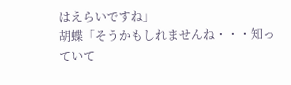はえらいですね」
胡蝶「そうかもしれませんね・・・知っていて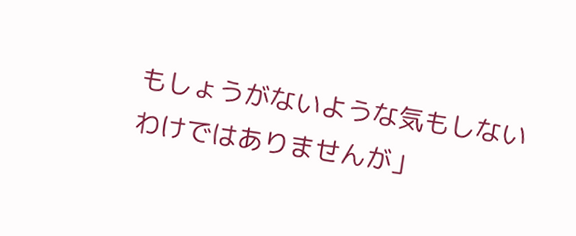もしょうがないような気もしないわけではありませんが」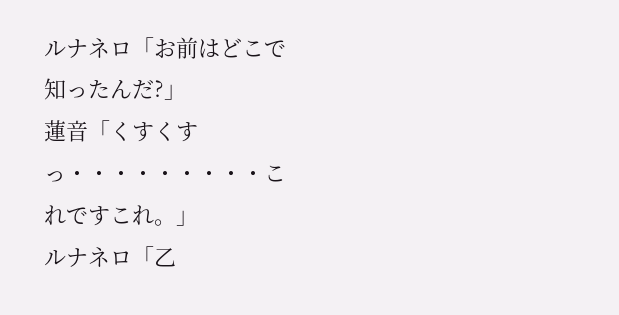ルナネロ「お前はどこで知ったんだ?」
蓮音「くすくすっ・・・・・・・・・これですこれ。」
ルナネロ「乙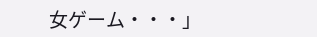女ゲーム・・・」